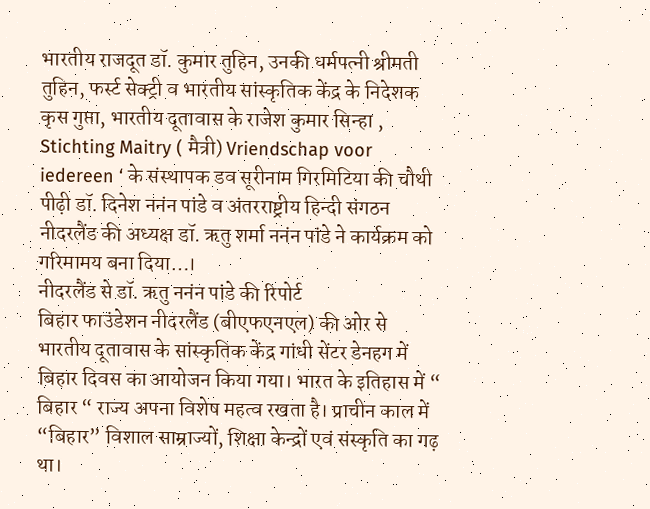भारतीय राजदूत डॉ. कुमार तुहिन, उनकी धर्मपत्नी श्रीमती तुहिन, फर्स्ट सेक्ट्री व भारतीय सांस्कृतिक केंद्र के निदेशक कृस गुप्ता, भारतीय दूतावास के राजेश कुमार सिन्हा , Stichting Maitry ( मैत्री) Vriendschap voor iedereen ‘ के संस्थापक डव सूरीनाम गिरमिटिया की चौथी पीढ़ी डॉ. दिनेश ननंन पांडे व अंतरराष्ट्रीय हिन्दी संगठन नीदरलैंड की अध्यक्ष डॉ. ऋतु शर्मा ननंन पांडे ने कार्यक्रम को गरिमामय बना दिया…।
नीदरलैंड से डॉ. ऋतु ननंन पांडे की रिपोर्ट
बिहार फाउंडेशन नीदरलैंड (बीएफएनएल) की ओर से भारतीय दूतावास के सांस्कृतिक केंद्र गांधी सेंटर डेनहग में बिहार दिवस का आयोजन किया गया। भारत के इतिहास में “ बिहार “ राज्य अपना विशेष महत्व रखता है। प्राचीन काल में “बिहार” विशाल साम्राज्यों, शिक्षा केन्द्रों एवं संस्कृति का गढ़ था।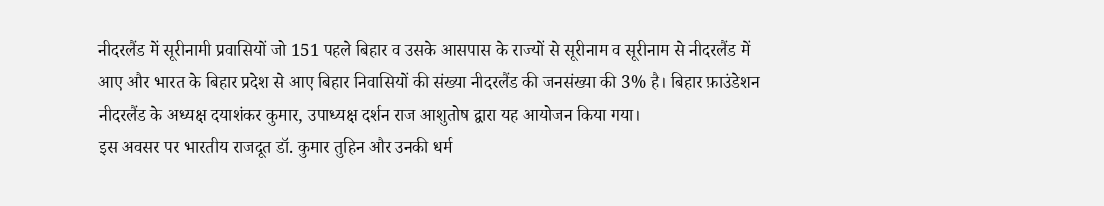नीदरलैंड में सूरीनामी प्रवासियों जो 151 पहले बिहार व उसके आसपास के राज्यों से सूरीनाम व सूरीनाम से नीदरलैंड में आए और भारत के बिहार प्रदेश से आए बिहार निवासियों की संख्या नीदरलैंड की जनसंख्या की 3% है। बिहार फ़ाउंडेशन नीदरलैंड के अध्यक्ष दयाशंकर कुमार, उपाध्यक्ष दर्शन राज आशुतोष द्वारा यह आयोजन किया गया।
इस अवसर पर भारतीय राजदूत डॉ. कुमार तुहिन और उनकी धर्म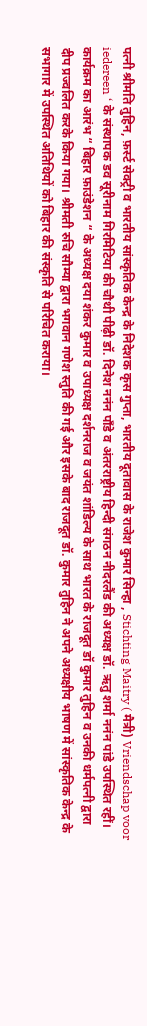पत्नी श्रीमति तुहिन, फ़र्स्ट सेक्ट्री व भारतीय सांस्कृतिक केन्द्र के निदेशक कृस गुप्ता, भारतीय दूतावास के राजेश कुमार सिन्हा , Stichting Maitry ( मैत्री) Vriendschap voor iedereen ‘ के संस्थापक डव सूरीनाम गिरमिटिया की चौथी पीढ़ी डॉ. दिनेश ननंन पाँडे व अंतरराष्ट्रीय हिन्दी संगठन नीदरलैंड की अध्यक्ष डॉ. ऋतु शर्मा ननंन पांडे उपस्थित रहीं।
कार्यक्रम का आरंभ “ बिहार फ़ाउंडेशन “ के अध्यक्ष दया शंकर कुमार व उपाध्यक्ष दर्शनराज व जयंत शांडिल्य के साथ भारत के राजदूत डॉ कुमार तुहिन व उनकी धर्मपत्नी द्वारा दीप प्रज्वलित करके किया गया। श्रीमती रुचि सौम्या द्वारा भगवान गणेश स्तुति की गई और इसके बाद राजदूत डॉ. कुमार तुहिन ने अपने अध्यक्षीय भाषण में सांस्कृतिक केन्द्र के सभागार में उपस्थित अतिथियों को बिहार की संस्कृति से परिचित कराया।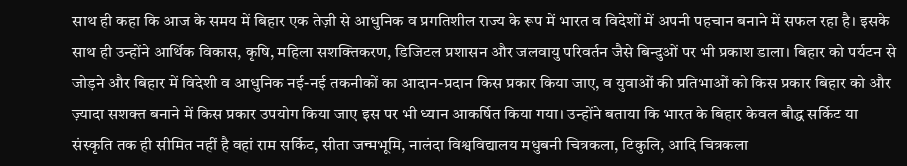साथ ही कहा कि आज के समय में बिहार एक तेज़ी से आधुनिक व प्रगतिशील राज्य के रूप में भारत व विदेशों में अपनी पहचान बनाने में सफल रहा है। इसके साथ ही उन्होंने आर्थिक विकास, कृषि, महिला सशक्तिकरण, डिजिटल प्रशासन और जलवायु परिवर्तन जैसे बिन्दुओं पर भी प्रकाश डाला। बिहार को पर्यटन से जोड़ने और बिहार में विदेशी व आधुनिक नई-नई तकनीकों का आदान-प्रदान किस प्रकार किया जाए, व युवाओं की प्रतिभाओं को किस प्रकार बिहार को और ज़्यादा सशक्त बनाने में किस प्रकार उपयोग किया जाए इस पर भी ध्यान आकर्षित किया गया। उन्होंने बताया कि भारत के बिहार केवल बौद्ध सर्किट या संस्कृति तक ही सीमित नहीं है वहां राम सर्किट, सीता जन्मभूमि, नालंदा विश्वविद्यालय मधुबनी चित्रकला, टिकुलि, आदि चित्रकला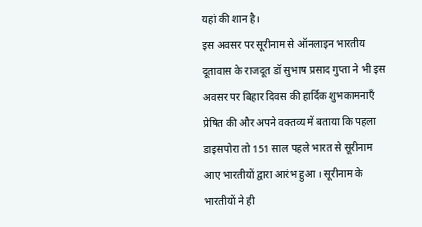यहां की शान है।
इस अवसर पर सूरीनाम से ऑनलाइन भारतीय दूतावास के राजदूत डॉ सुभाष प्रसाद गुप्ता ने भी इस अवसर पर बिहार दिवस की हार्दिक शुभकामनाएँ प्रेषित की और अपने वक्तव्य में बताया कि पहला डाइसपोरा तो 151 साल पहले भारत से सूरीनाम आए भारतीयों द्वारा आरंभ हुआ । सूरीनाम के भारतीयों ने ही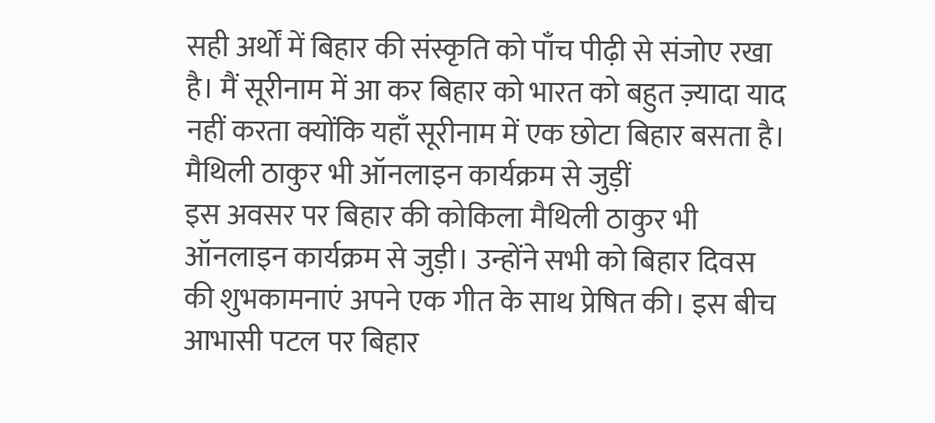सही अर्थों में बिहार की संस्कृति को पाँच पीढ़ी से संजोए रखा है। मैं सूरीनाम में आ कर बिहार को भारत को बहुत ज़्यादा याद नहीं करता क्योंकि यहाँ सूरीनाम में एक छोटा बिहार बसता है।
मैथिली ठाकुर भी ऑनलाइन कार्यक्रम से जुड़ीं
इस अवसर पर बिहार की कोकिला मैथिली ठाकुर भी ऑनलाइन कार्यक्रम से जुड़ी। उन्होंने सभी को बिहार दिवस की शुभकामनाएं अपने एक गीत के साथ प्रेषित की। इस बीच आभासी पटल पर बिहार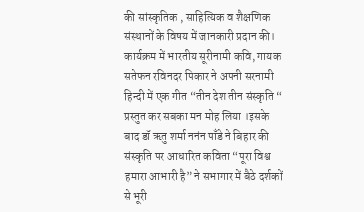की सांस्कृतिक , साहित्यिक व शैक्षणिक संस्थानों के विषय में जानकारी प्रदान की। कार्यक्रम में भारतीय सूरीनामी कवि, गायक सतेफन रविनदर पिकार ने अपनी सरनामी हिन्दी में एक गीत “तीन देश तीन संस्कृति “ प्रस्तुत कर सबका मन मोह लिया ।इसके बाद डॉ ऋतु शर्मा ननंन पाँडे ने बिहार की संस्कृति पर आधारित कविता “पूरा विश्व हमारा आभारी है” ने सभागार में बैठे दर्शकों से भूरी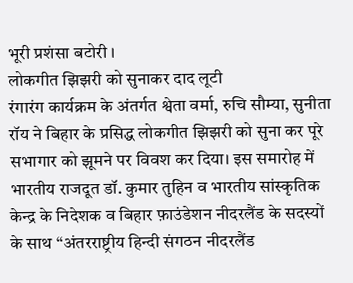भूरी प्रशंसा बटोरी ।
लोकगीत झिझरी को सुनाकर दाद लूटी
रंगारंग कार्यक्रम के अंतर्गत श्वेता वर्मा, रुचि सौम्या, सुनीता रॉय ने बिहार के प्रसिद्ध लोकगीत झिझरी को सुना कर पूरे सभागार को झूमने पर विवश कर दिया। इस समारोह में भारतीय राजदूत डॉ. कुमार तुहिन व भारतीय सांस्कृतिक केन्द्र के निदेशक व बिहार फ़ाउंडेशन नीदरलैंड के सदस्यों के साथ “अंतरराष्ट्रीय हिन्दी संगठन नीदरलैंड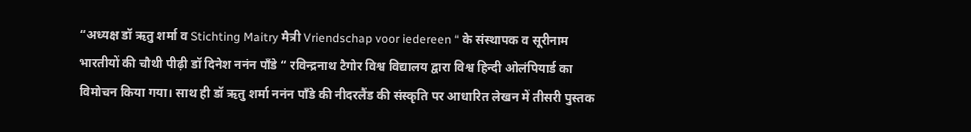“अध्यक्ष डॉ ऋतु शर्मा व Stichting Maitry मैत्री Vriendschap voor iedereen “ के संस्थापक व सूरीनाम भारतीयों की चौथी पीढ़ी डॉ दिनेश ननंन पाँडे “ रविन्द्रनाथ टैगोर विश्व विद्यालय द्वारा विश्व हिन्दी ओलंपियार्ड का विमोचन किया गया। साथ ही डॉ ऋतु शर्मा ननंन पाँडे की नीदरलैंड की संस्कृति पर आधारित लेखन में तीसरी पुस्तक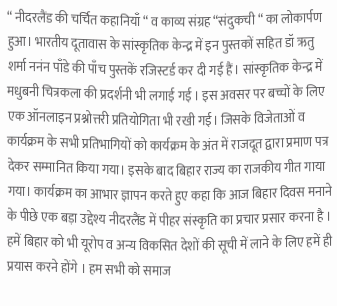“ नीदरलैंड की चर्चित कहानियाँ “ व काव्य संग्रह “संदुकची “ का लोकार्पण हुआ। भारतीय दूतावास के सांस्कृतिक केन्द्र में इन पुस्तकों सहित डॉ ऋतु शर्मा ननंन पाँडे की पाँच पुस्तकें रजिस्टर्ड कर दी गई हैं। सांस्कृतिक केन्द्र में मधुबनी चित्रकला की प्रदर्शनी भी लगाई गई । इस अवसर पर बच्चों के लिए एक ऑनलाइन प्रश्नोत्तरी प्रतियोगिता भी रखी गई। जिसके विजेताओं व कार्यक्रम के सभी प्रतिभागियों को कार्यक्रम के अंत में राजदूत द्वारा प्रमाण पत्र देकर सम्मानित किया गया। इसके बाद बिहार राज्य का राजकीय गीत गाया गया। कार्यक्रम का आभार ज्ञापन करते हुए कहा कि आज बिहार दिवस मनाने के पीछे एक बड़ा उद्देश्य नीदरलैंड में पीहर संस्कृति का प्रचार प्रसार करना है । हमें बिहार को भी यूरोप व अन्य विकसित देशों की सूची में लाने के लिए हमें ही प्रयास करने होंगे । हम सभी को समाज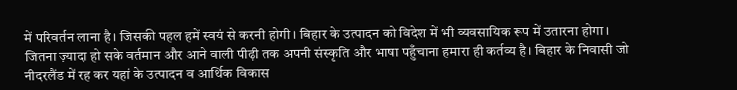में परिवर्तन लाना है। जिसकी पहल हमें स्वयं से करनी होगी। बिहार के उत्पादन को विदेश में भी व्यवसायिक रूप में उतारना होगा। जितना ज़्यादा हो सके वर्तमान और आने वाली पीढ़ी तक अपनी संस्कृति और भाषा पहुँचाना हमारा ही कर्तव्य है। बिहार के निवासी जो नीदरलैंड में रह कर यहां के उत्पादन व आर्थिक विकास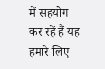में सहयोग कर रहें हैं यह हमारे लिए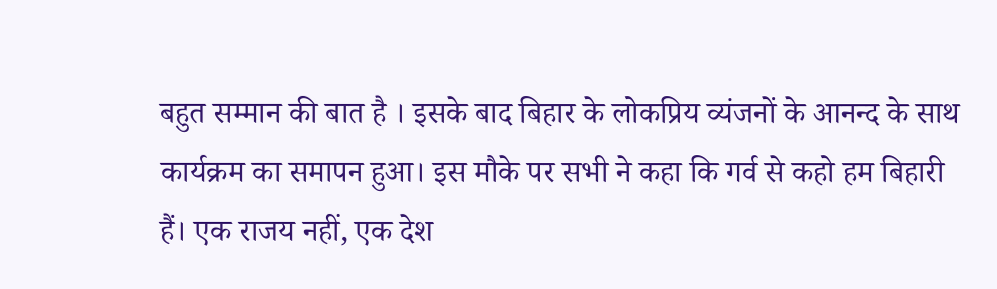बहुत सम्मान की बात है । इसके बाद बिहार के लोकप्रिय व्यंजनों के आनन्द के साथ कार्यक्रम का समापन हुआ। इस मौके पर सभी ने कहा कि गर्व से कहो हम बिहारी हैं। एक राजय नहीं, एक देश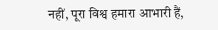नहीं, पूरा विश्व हमारा आभारी हैं,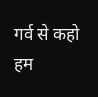गर्व से कहो हम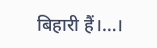बिहारी हैं।…।